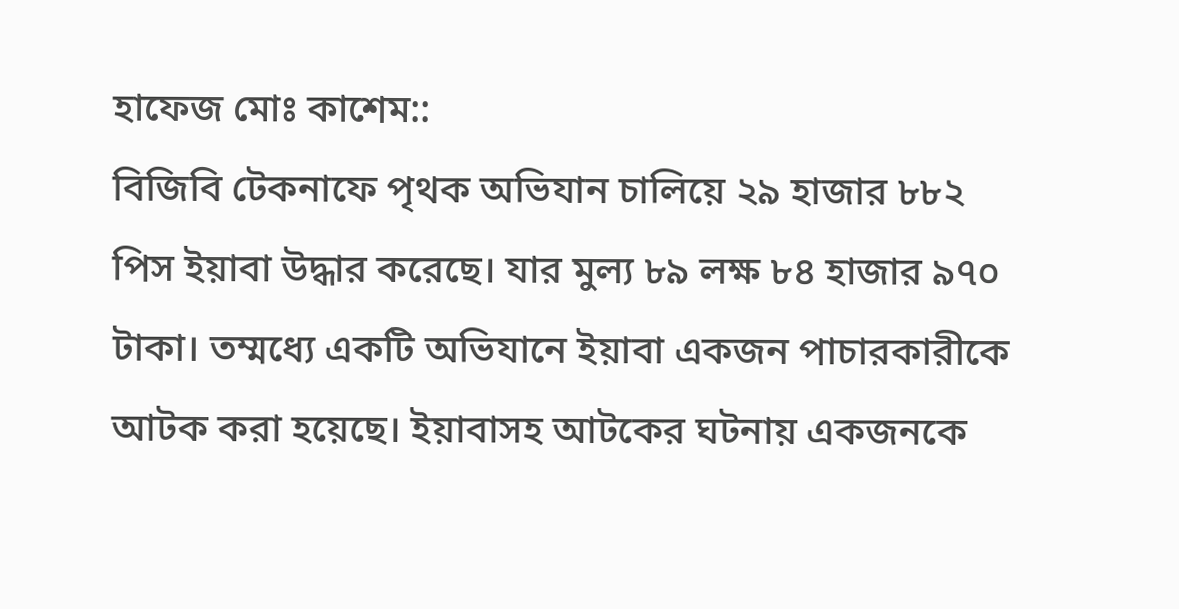হাফেজ মোঃ কাশেম::
বিজিবি টেকনাফে পৃথক অভিযান চালিয়ে ২৯ হাজার ৮৮২ পিস ইয়াবা উদ্ধার করেছে। যার মুল্য ৮৯ লক্ষ ৮৪ হাজার ৯৭০ টাকা। তম্মধ্যে একটি অভিযানে ইয়াবা একজন পাচারকারীকে আটক করা হয়েছে। ইয়াবাসহ আটকের ঘটনায় একজনকে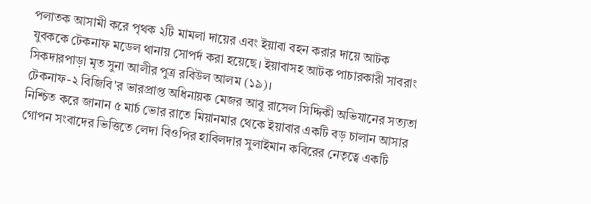পলাতক আসামী করে পৃথক ২টি মামলা দায়ের এবং ইয়াবা বহন করার দায়ে আটক যুবককে টেকনাফ মডেল থানায় সোপর্দ করা হয়েছে। ইয়াবাসহ আটক পাচারকারী সাবরাং সিকদারপাড়া মৃত সুনা আলীর পুত্র রবিউল আলম (১৯)।
টেকনাফ-২ বিজিবি'র ভারপ্রাপ্ত অধিনায়ক মেজর আবু রাসেল সিদ্দিকী অভিযানের সত্যতা নিশ্চিত করে জানান ৫ মার্চ ভোর রাতে মিয়ানমার থেকে ইয়াবার একটি বড় চালান আসার গোপন সংবাদের ভিত্তিতে লেদা বিওপির হাবিলদার সুলাইমান কবিরের নেতৃত্বে একটি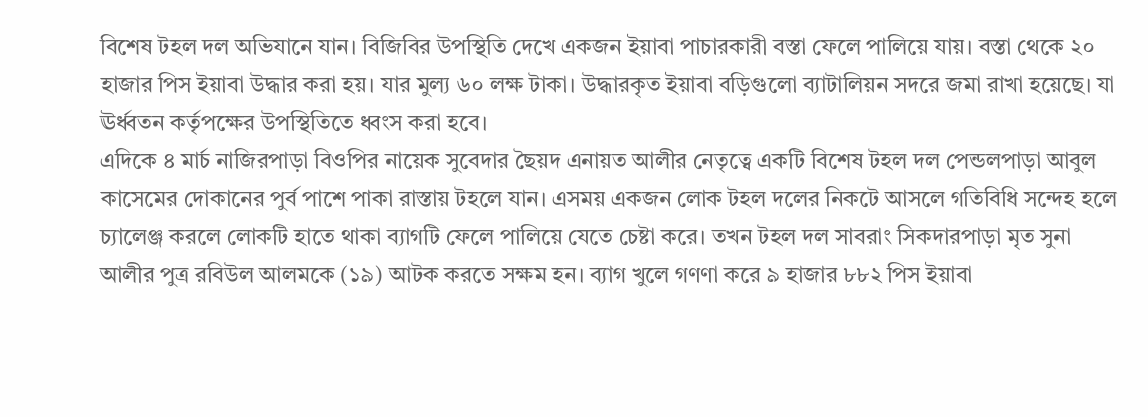বিশেষ টহল দল অভিযানে যান। বিজিবির উপস্থিতি দেখে একজন ইয়াবা পাচারকারী বস্তা ফেলে পালিয়ে যায়। বস্তা থেকে ২০ হাজার পিস ইয়াবা উদ্ধার করা হয়। যার মুল্য ৬০ লক্ষ টাকা। উদ্ধারকৃত ইয়াবা বড়িগুলো ব্যাটালিয়ন সদরে জমা রাখা হয়েছে। যা ঊর্ধ্বতন কর্তৃপক্ষের উপস্থিতিতে ধ্বংস করা হবে।
এদিকে ৪ মার্চ নাজিরপাড়া বিওপির নায়েক সুবেদার ছৈয়দ এনায়ত আলীর নেতৃত্বে একটি বিশেষ টহল দল পেন্ডলপাড়া আবুল কাসেমের দোকানের পুর্ব পাশে পাকা রাস্তায় টহলে যান। এসময় একজন লোক টহল দলের নিকটে আসলে গতিবিধি সন্দেহ হলে চ্যালেঞ্জ করলে লোকটি হাতে থাকা ব্যাগটি ফেলে পালিয়ে যেতে চেষ্টা করে। তখন টহল দল সাবরাং সিকদারপাড়া মৃত সুনা আলীর পুত্র রবিউল আলমকে (১৯) আটক করতে সক্ষম হন। ব্যাগ খুলে গণণা করে ৯ হাজার ৮৮২ পিস ইয়াবা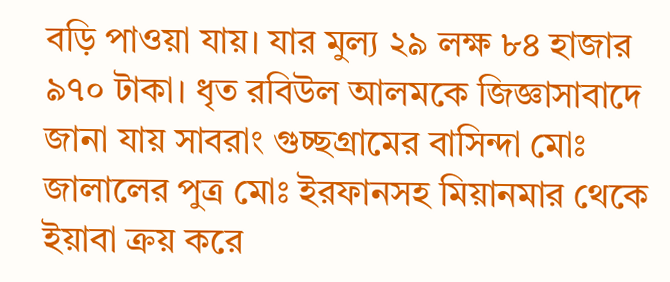বড়ি পাওয়া যায়। যার মুল্য ২৯ লক্ষ ৮৪ হাজার ৯৭০ টাকা। ধৃত রবিউল আলমকে জিজ্ঞাসাবাদে জানা যায় সাবরাং গুচ্ছগ্রামের বাসিন্দা মোঃ জালালের পুত্র মোঃ ইরফানসহ মিয়ানমার থেকে ইয়াবা ক্রয় করে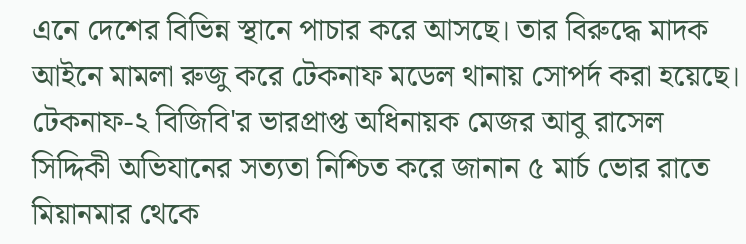এনে দেশের বিভিন্ন স্থানে পাচার করে আসছে। তার বিরুদ্ধে মাদক আইনে মামলা রুজু করে টেকনাফ মডেল থানায় সোপর্দ করা হয়েছে।
টেকনাফ-২ বিজিবি'র ভারপ্রাপ্ত অধিনায়ক মেজর আবু রাসেল সিদ্দিকী অভিযানের সত্যতা নিশ্চিত করে জানান ৫ মার্চ ভোর রাতে মিয়ানমার থেকে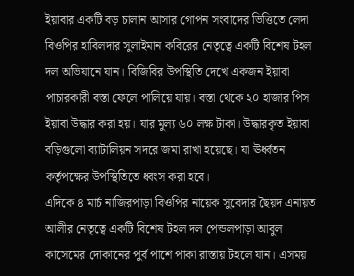ইয়াবার একটি বড় চালান আসার গোপন সংবাদের ভিত্তিতে লেদা বিওপির হাবিলদার সুলাইমান কবিরের নেতৃত্বে একটি বিশেষ টহল দল অভিযানে যান। বিজিবির উপস্থিতি দেখে একজন ইয়াবা পাচারকারী বস্তা ফেলে পালিয়ে যায়। বস্তা থেকে ২০ হাজার পিস ইয়াবা উদ্ধার করা হয়। যার মুল্য ৬০ লক্ষ টাকা। উদ্ধারকৃত ইয়াবা বড়িগুলো ব্যাটালিয়ন সদরে জমা রাখা হয়েছে। যা ঊর্ধ্বতন কর্তৃপক্ষের উপস্থিতিতে ধ্বংস করা হবে।
এদিকে ৪ মার্চ নাজিরপাড়া বিওপির নায়েক সুবেদার ছৈয়দ এনায়ত আলীর নেতৃত্বে একটি বিশেষ টহল দল পেন্ডলপাড়া আবুল কাসেমের দোকানের পুর্ব পাশে পাকা রাস্তায় টহলে যান। এসময়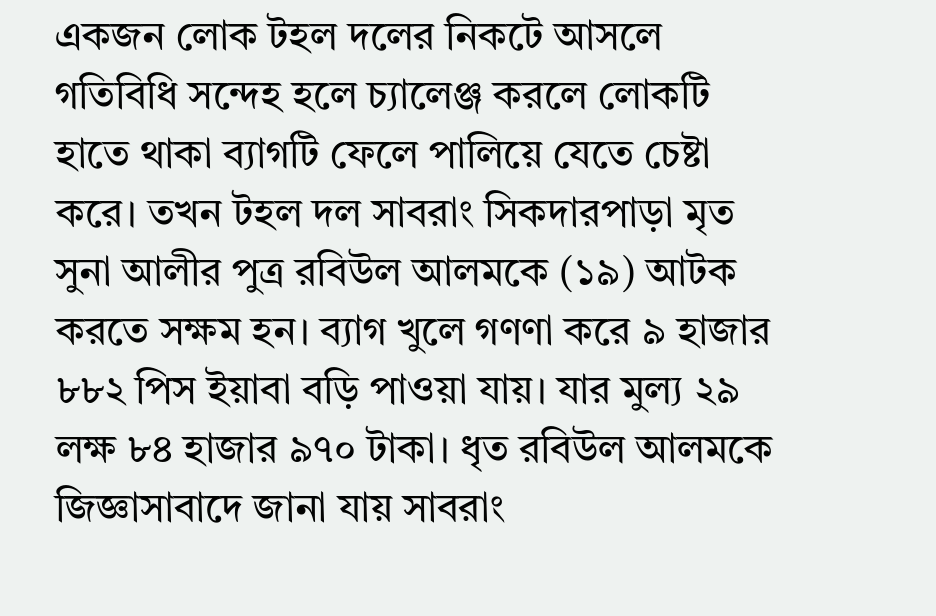একজন লোক টহল দলের নিকটে আসলে গতিবিধি সন্দেহ হলে চ্যালেঞ্জ করলে লোকটি হাতে থাকা ব্যাগটি ফেলে পালিয়ে যেতে চেষ্টা করে। তখন টহল দল সাবরাং সিকদারপাড়া মৃত সুনা আলীর পুত্র রবিউল আলমকে (১৯) আটক করতে সক্ষম হন। ব্যাগ খুলে গণণা করে ৯ হাজার ৮৮২ পিস ইয়াবা বড়ি পাওয়া যায়। যার মুল্য ২৯ লক্ষ ৮৪ হাজার ৯৭০ টাকা। ধৃত রবিউল আলমকে জিজ্ঞাসাবাদে জানা যায় সাবরাং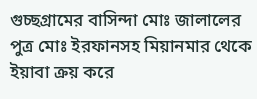গুচ্ছগ্রামের বাসিন্দা মোঃ জালালের পুত্র মোঃ ইরফানসহ মিয়ানমার থেকে ইয়াবা ক্রয় করে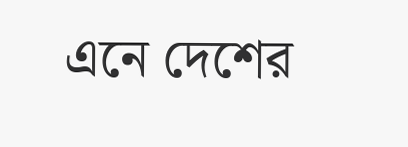এনে দেশের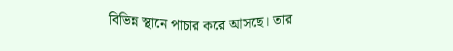বিভিন্ন স্থানে পাচার করে আসছে। তার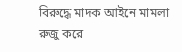বিরুদ্ধে মাদক আইনে মামলা রুজু করে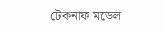টেকনাফ মডেল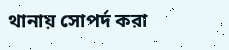থানায় সোপর্দ করা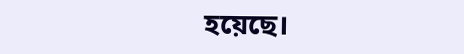হয়েছে।